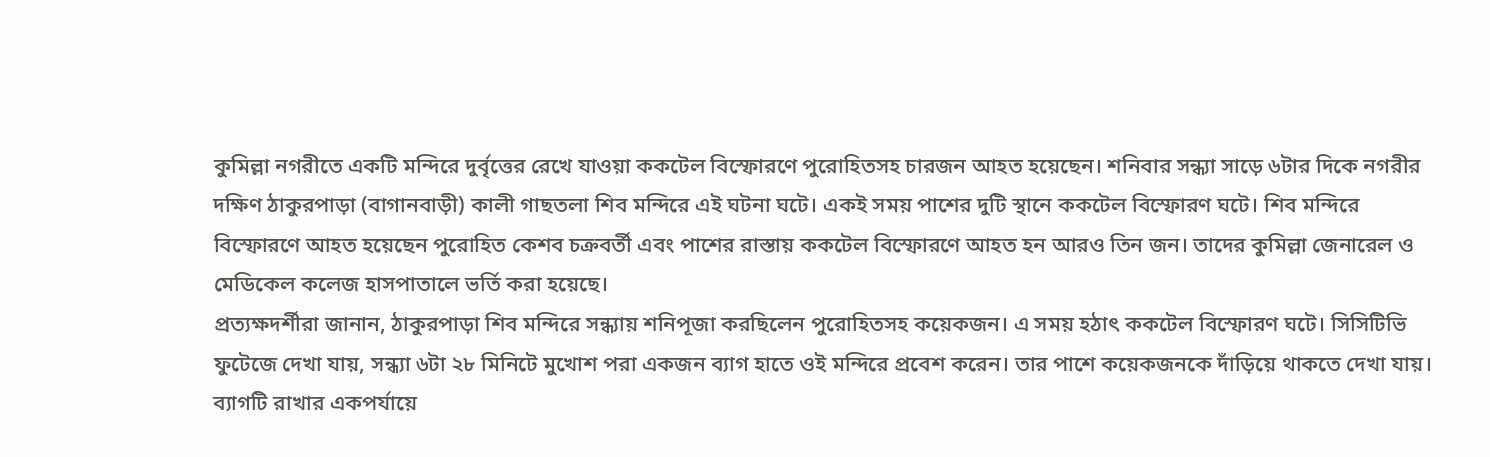কুমিল্লা নগরীতে একটি মন্দিরে দুর্বৃত্তের রেখে যাওয়া ককটেল বিস্ফোরণে পুরোহিতসহ চারজন আহত হয়েছেন। শনিবার সন্ধ্যা সাড়ে ৬টার দিকে নগরীর দক্ষিণ ঠাকুরপাড়া (বাগানবাড়ী) কালী গাছতলা শিব মন্দিরে এই ঘটনা ঘটে। একই সময় পাশের দুটি স্থানে ককটেল বিস্ফোরণ ঘটে। শিব মন্দিরে বিস্ফোরণে আহত হয়েছেন পুরোহিত কেশব চক্রবর্তী এবং পাশের রাস্তায় ককটেল বিস্ফোরণে আহত হন আরও তিন জন। তাদের কুমিল্লা জেনারেল ও মেডিকেল কলেজ হাসপাতালে ভর্তি করা হয়েছে।
প্রত্যক্ষদর্শীরা জানান, ঠাকুরপাড়া শিব মন্দিরে সন্ধ্যায় শনিপূজা করছিলেন পুরোহিতসহ কয়েকজন। এ সময় হঠাৎ ককটেল বিস্ফোরণ ঘটে। সিসিটিভি ফুটেজে দেখা যায়, সন্ধ্যা ৬টা ২৮ মিনিটে মুখোশ পরা একজন ব্যাগ হাতে ওই মন্দিরে প্রবেশ করেন। তার পাশে কয়েকজনকে দাঁড়িয়ে থাকতে দেখা যায়। ব্যাগটি রাখার একপর্যায়ে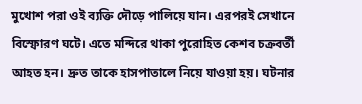মুখোশ পরা ওই ব্যক্তি দৌড়ে পালিয়ে যান। এরপরই সেখানে বিস্ফোরণ ঘটে। এতে মন্দিরে থাকা পুরোহিত কেশব চক্রবর্তী আহত হন। দ্রুত তাকে হাসপাতালে নিয়ে যাওয়া হয়। ঘটনার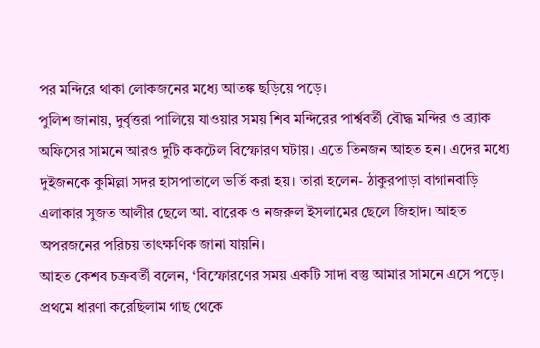পর মন্দিরে থাকা লোকজনের মধ্যে আতঙ্ক ছড়িয়ে পড়ে।
পুলিশ জানায়, দুর্বৃত্তরা পালিয়ে যাওয়ার সময় শিব মন্দিরের পার্শ্ববর্তী বৌদ্ধ মন্দির ও ব্র্যাক অফিসের সামনে আরও দুটি ককটেল বিস্ফোরণ ঘটায়। এতে তিনজন আহত হন। এদের মধ্যে দুইজনকে কুমিল্লা সদর হাসপাতালে ভর্তি করা হয়। তারা হলেন- ঠাকুরপাড়া বাগানবাড়ি এলাকার সুজত আলীর ছেলে আ. বারেক ও নজরুল ইসলামের ছেলে জিহাদ। আহত অপরজনের পরিচয় তাৎক্ষণিক জানা যায়নি।
আহত কেশব চক্রবর্তী বলেন, ‘বিস্ফোরণের সময় একটি সাদা বস্তু আমার সামনে এসে পড়ে। প্রথমে ধারণা করেছিলাম গাছ থেকে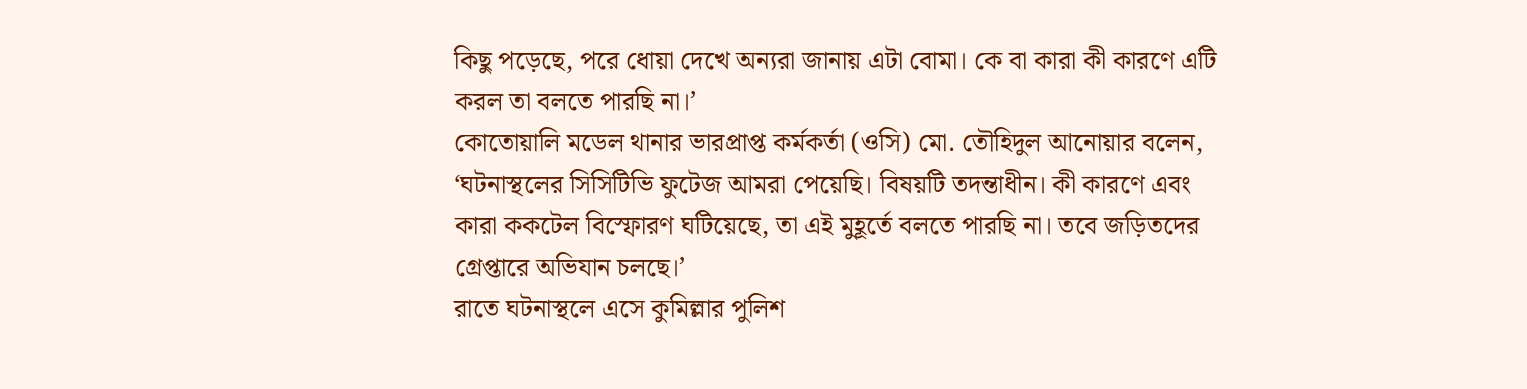কিছু পড়েছে, পরে ধোয়া দেখে অন্যরা জানায় এটা বোমা। কে বা কারা কী কারণে এটি করল তা বলতে পারছি না।’
কোতোয়ালি মডেল থানার ভারপ্রাপ্ত কর্মকর্তা (ওসি) মো. তৌহিদুল আনোয়ার বলেন, ‘ঘটনাস্থলের সিসিটিভি ফুটেজ আমরা পেয়েছি। বিষয়টি তদন্তাধীন। কী কারণে এবং কারা ককটেল বিস্ফোরণ ঘটিয়েছে, তা এই মুহূর্তে বলতে পারছি না। তবে জড়িতদের গ্রেপ্তারে অভিযান চলছে।’
রাতে ঘটনাস্থলে এসে কুমিল্লার পুলিশ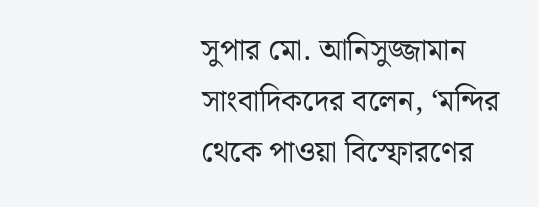সুপার মো. আনিসুজ্জামান সাংবাদিকদের বলেন, ‘মন্দির থেকে পাওয়া বিস্ফোরণের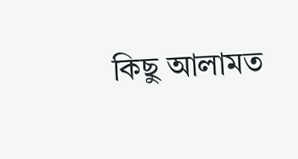কিছু আলামত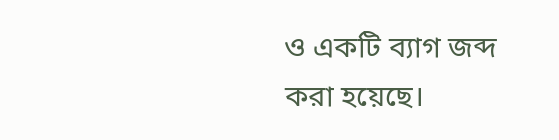ও একটি ব্যাগ জব্দ করা হয়েছে।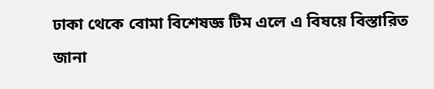ঢাকা থেকে বোমা বিশেষজ্ঞ টিম এলে এ বিষয়ে বিস্তারিত জানা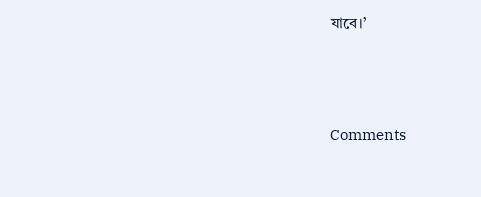যাবে।’




Comments